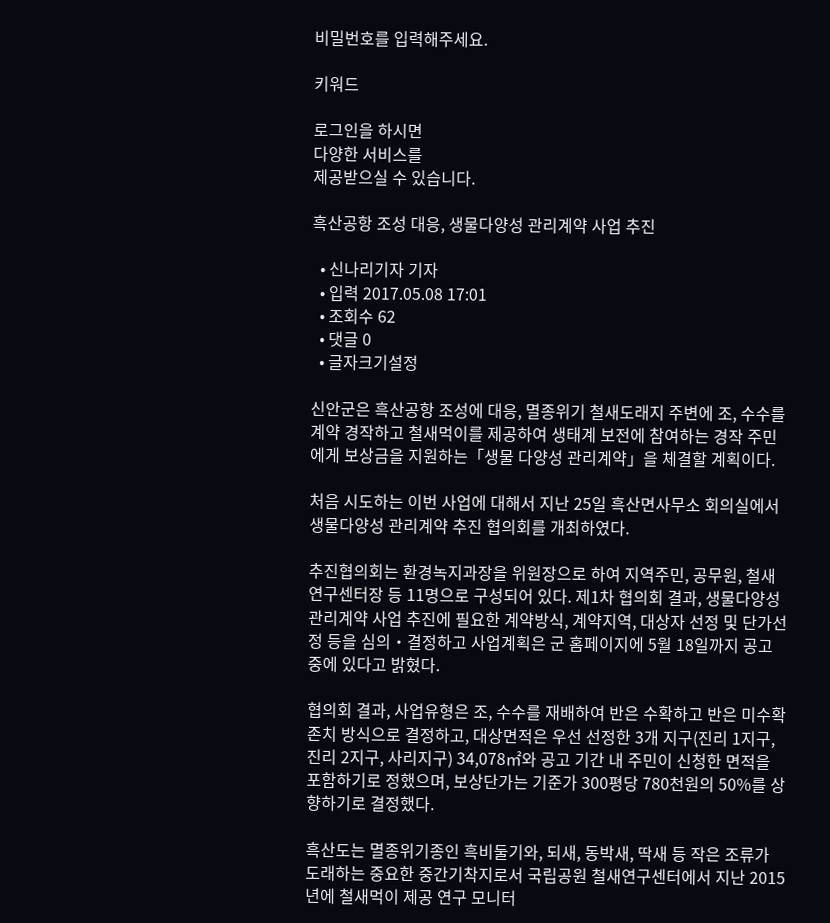비밀번호를 입력해주세요.

키워드

로그인을 하시면
다양한 서비스를
제공받으실 수 있습니다.

흑산공항 조성 대응, 생물다양성 관리계약 사업 추진

  • 신나리기자 기자
  • 입력 2017.05.08 17:01
  • 조회수 62
  • 댓글 0
  • 글자크기설정

신안군은 흑산공항 조성에 대응, 멸종위기 철새도래지 주변에 조, 수수를 계약 경작하고 철새먹이를 제공하여 생태계 보전에 참여하는 경작 주민에게 보상금을 지원하는「생물 다양성 관리계약」을 체결할 계획이다.

처음 시도하는 이번 사업에 대해서 지난 25일 흑산면사무소 회의실에서 생물다양성 관리계약 추진 협의회를 개최하였다.

추진협의회는 환경녹지과장을 위원장으로 하여 지역주민, 공무원, 철새연구센터장 등 11명으로 구성되어 있다. 제1차 협의회 결과, 생물다양성 관리계약 사업 추진에 필요한 계약방식, 계약지역, 대상자 선정 및 단가선정 등을 심의‧결정하고 사업계획은 군 홈페이지에 5월 18일까지 공고 중에 있다고 밝혔다.

협의회 결과, 사업유형은 조, 수수를 재배하여 반은 수확하고 반은 미수확 존치 방식으로 결정하고, 대상면적은 우선 선정한 3개 지구(진리 1지구, 진리 2지구, 사리지구) 34,078㎡와 공고 기간 내 주민이 신청한 면적을 포함하기로 정했으며, 보상단가는 기준가 300평당 780천원의 50%를 상향하기로 결정했다.

흑산도는 멸종위기종인 흑비둘기와, 되새, 동박새, 딱새 등 작은 조류가 도래하는 중요한 중간기착지로서 국립공원 철새연구센터에서 지난 2015년에 철새먹이 제공 연구 모니터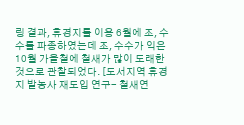링 결과, 휴경지를 이용 6월에 조, 수수를 파종하였는데 조, 수수가 익은 10월 가을철에 철새가 많이 도래한 것으로 관찰되었다. [도서지역 휴경지 밭농사 재도입 연구- 철새연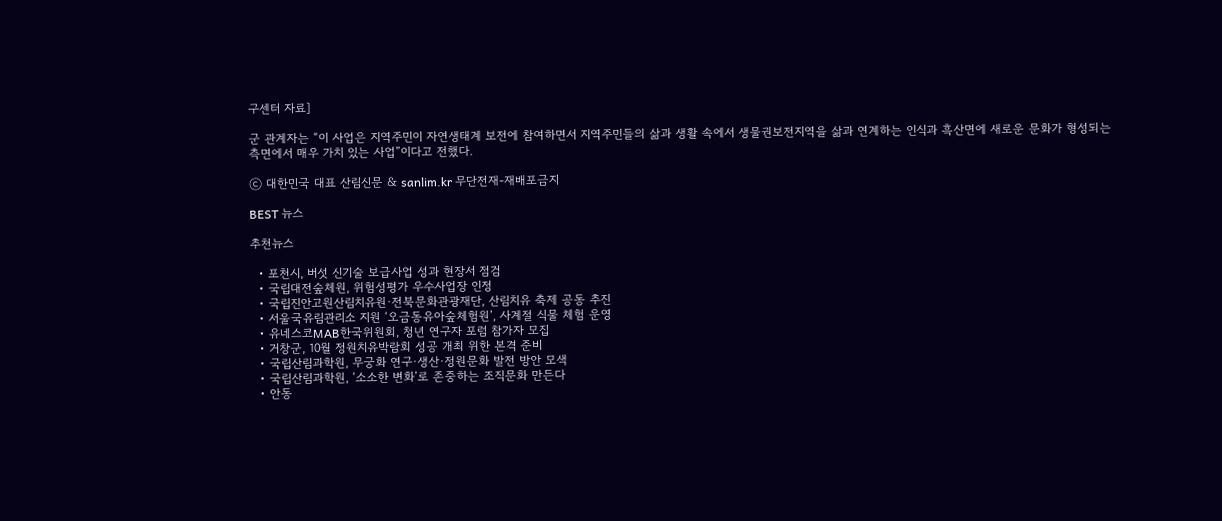구센터 자료]

군 관계자는 “이 사업은 지역주민이 자연생태계 보전에 참여하면서 지역주민들의 삶과 생활 속에서 생물권보전지역을 삶과 연계하는 인식과 흑산면에 새로운 문화가 형성되는 측면에서 매우 가치 있는 사업”이다고 전했다.

ⓒ 대한민국 대표 산림신문 & sanlim.kr 무단전재-재배포금지

BEST 뉴스

추천뉴스

  • 포천시, 버섯 신기술 보급사업 성과 현장서 점검
  • 국립대전숲체원, 위험성평가 우수사업장 인정
  • 국립진안고원산림치유원·전북문화관광재단, 산림치유 축제 공동 추진
  • 서울국유림관리소 지원 ‘오금동유아숲체험원’, 사계절 식물 체험 운영
  • 유네스코MAB한국위원회, 청년 연구자 포럼 참가자 모집
  • 거창군, 10월 정원치유박람회 성공 개최 위한 본격 준비
  • 국립산림과학원, 무궁화 연구·생산·정원문화 발전 방안 모색
  • 국립산림과학원, ‘소소한 변화’로 존중하는 조직문화 만든다
  • 안동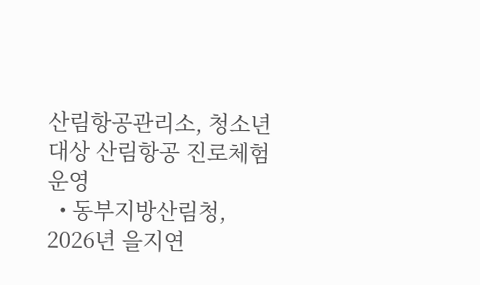산림항공관리소, 청소년 대상 산림항공 진로체험 운영
  • 동부지방산림청, 2026년 을지연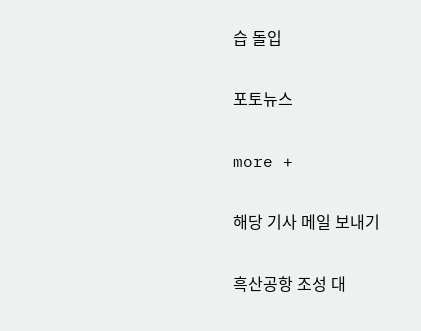습 돌입

포토뉴스

more +

해당 기사 메일 보내기

흑산공항 조성 대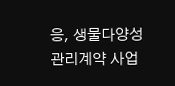응, 생물다양성 관리계약 사업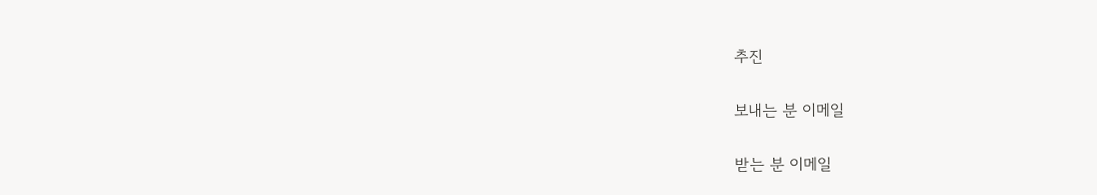추진

보내는 분 이메일

받는 분 이메일